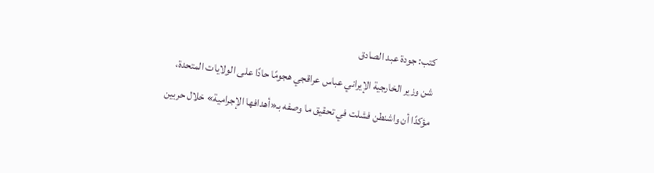كتب: جودة عبد الصادق
شن وزير الخارجية الإيراني عباس عراقجي هجومًا حادًا على الولايات المتحدة، مؤكدًا أن واشنطن فشلت في تحقيق ما وصفه بـ«أهدافها الإجرامية» خلال حربين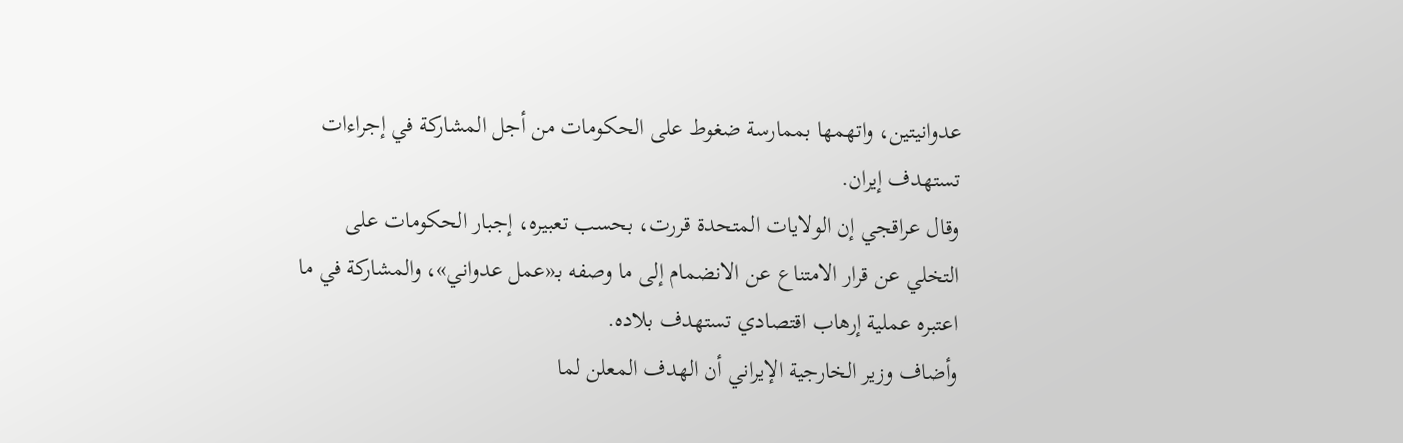عدوانيتين، واتهمها بممارسة ضغوط على الحكومات من أجل المشاركة في إجراءات تستهدف إيران.
وقال عراقجي إن الولايات المتحدة قررت، بحسب تعبيره، إجبار الحكومات على التخلي عن قرار الامتناع عن الانضمام إلى ما وصفه بـ«عمل عدواني»، والمشاركة في ما اعتبره عملية إرهاب اقتصادي تستهدف بلاده.
وأضاف وزير الخارجية الإيراني أن الهدف المعلن لما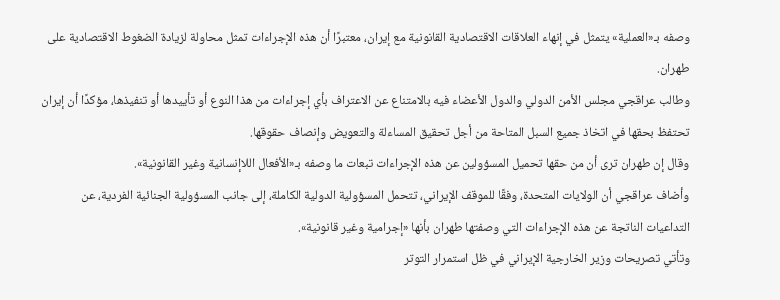وصفه بـ«العملية» يتمثل في إنهاء العلاقات الاقتصادية القانونية مع إيران، معتبرًا أن هذه الإجراءات تمثل محاولة لزيادة الضغوط الاقتصادية على طهران.
وطالب عراقجي مجلس الأمن الدولي والدول الأعضاء فيه بالامتناع عن الاعتراف بأي إجراءات من هذا النوع أو تأييدها أو تنفيذها، مؤكدًا أن إيران تحتفظ بحقها في اتخاذ جميع السبل المتاحة من أجل تحقيق المساءلة والتعويض وإنصاف حقوقها.
وقال إن طهران ترى أن من حقها تحميل المسؤولين عن هذه الإجراءات تبعات ما وصفه بـ«الأفعال اللاإنسانية وغير القانونية».
وأضاف عراقجي أن الولايات المتحدة، وفقًا للموقف الإيراني، تتحمل المسؤولية الدولية الكاملة، إلى جانب المسؤولية الجنائية الفردية، عن التداعيات الناتجة عن هذه الإجراءات التي وصفتها طهران بأنها «إجرامية وغير قانونية».
وتأتي تصريحات وزير الخارجية الإيراني في ظل استمرار التوتر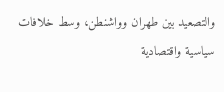والتصعيد بين طهران وواشنطن، وسط خلافات سياسية واقتصادية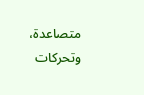متصاعدة، وتحركات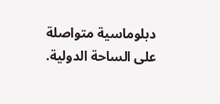دبلوماسية متواصلة على الساحة الدولية.